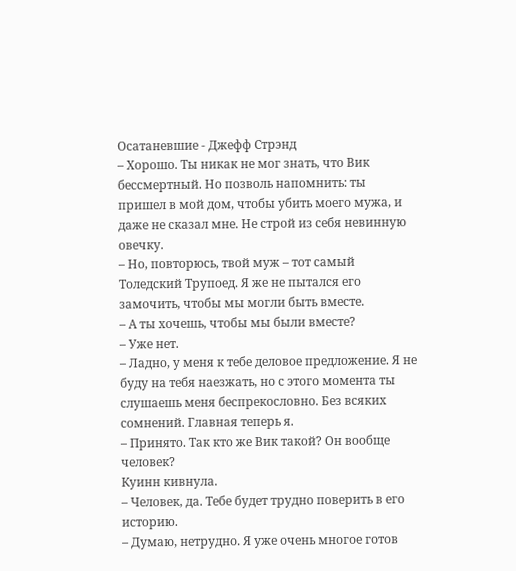Осатаневшие - Джефф Стрэнд
– Хорошо. Ты никак не мог знать, что Вик бессмертный. Но позволь напомнить: ты пришел в мой дом, чтобы убить моего мужа, и даже не сказал мне. Не строй из себя невинную овечку.
– Но, повторюсь, твой муж – тот самый Толедский Трупоед. Я же не пытался его замочить, чтобы мы могли быть вместе.
– А ты хочешь, чтобы мы были вместе?
– Уже нет.
– Ладно, у меня к тебе деловое предложение. Я не буду на тебя наезжать, но с этого момента ты слушаешь меня беспрекословно. Без всяких сомнений. Главная теперь я.
– Принято. Так кто же Вик такой? Он вообще человек?
Куинн кивнула.
– Человек, да. Тебе будет трудно поверить в его историю.
– Думаю, нетрудно. Я уже очень многое готов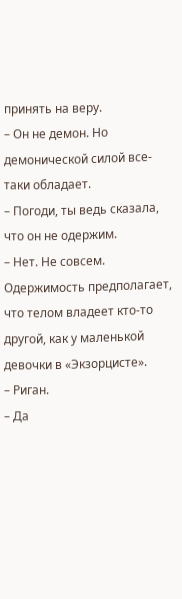принять на веру.
– Он не демон. Но демонической силой все-таки обладает.
– Погоди, ты ведь сказала, что он не одержим.
– Нет. Не совсем. Одержимость предполагает, что телом владеет кто-то другой, как у маленькой девочки в «Экзорцисте».
– Риган.
– Да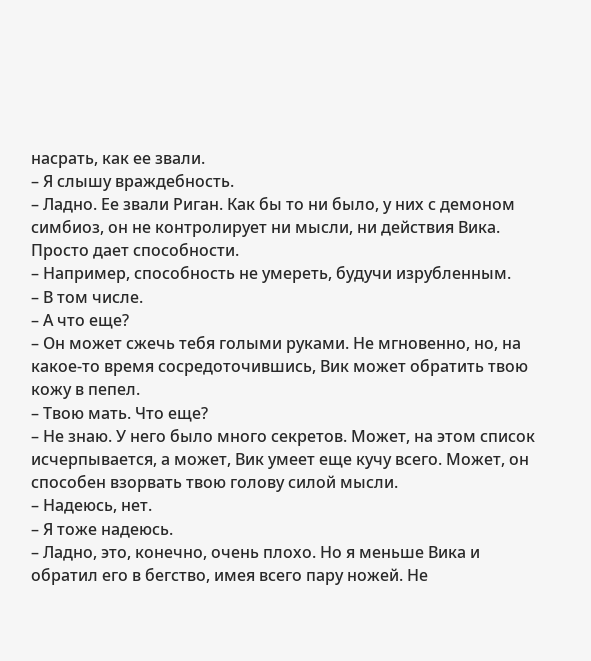насрать, как ее звали.
– Я слышу враждебность.
– Ладно. Ее звали Риган. Как бы то ни было, у них с демоном симбиоз, он не контролирует ни мысли, ни действия Вика. Просто дает способности.
– Например, способность не умереть, будучи изрубленным.
– В том числе.
– А что еще?
– Он может сжечь тебя голыми руками. Не мгновенно, но, на какое-то время сосредоточившись, Вик может обратить твою кожу в пепел.
– Твою мать. Что еще?
– Не знаю. У него было много секретов. Может, на этом список исчерпывается, а может, Вик умеет еще кучу всего. Может, он способен взорвать твою голову силой мысли.
– Надеюсь, нет.
– Я тоже надеюсь.
– Ладно, это, конечно, очень плохо. Но я меньше Вика и обратил его в бегство, имея всего пару ножей. Не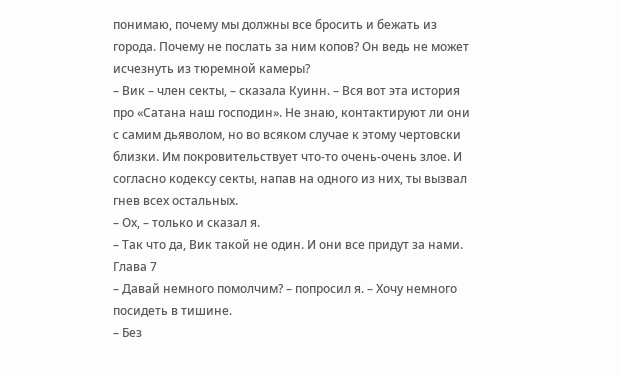понимаю, почему мы должны все бросить и бежать из города. Почему не послать за ним копов? Он ведь не может исчезнуть из тюремной камеры?
– Вик – член секты, – сказала Куинн. – Вся вот эта история про «Сатана наш господин». Не знаю, контактируют ли они с самим дьяволом, но во всяком случае к этому чертовски близки. Им покровительствует что-то очень-очень злое. И согласно кодексу секты, напав на одного из них, ты вызвал гнев всех остальных.
– Ох, – только и сказал я.
– Так что да, Вик такой не один. И они все придут за нами.
Глава 7
– Давай немного помолчим? – попросил я. – Хочу немного посидеть в тишине.
– Без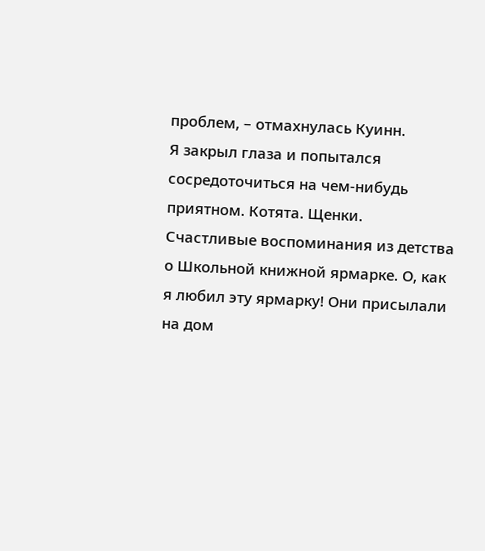проблем, – отмахнулась Куинн.
Я закрыл глаза и попытался сосредоточиться на чем-нибудь приятном. Котята. Щенки. Счастливые воспоминания из детства о Школьной книжной ярмарке. О, как я любил эту ярмарку! Они присылали на дом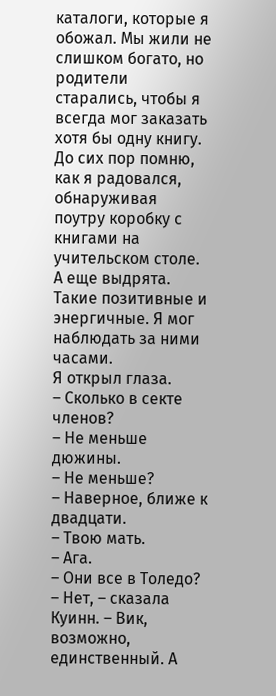каталоги, которые я обожал. Мы жили не слишком богато, но родители старались, чтобы я всегда мог заказать хотя бы одну книгу. До сих пор помню, как я радовался, обнаруживая поутру коробку с книгами на учительском столе.
А еще выдрята. Такие позитивные и энергичные. Я мог наблюдать за ними часами.
Я открыл глаза.
– Сколько в секте членов?
– Не меньше дюжины.
– Не меньше?
– Наверное, ближе к двадцати.
– Твою мать.
– Ага.
– Они все в Толедо?
– Нет, – сказала Куинн. – Вик, возможно, единственный. А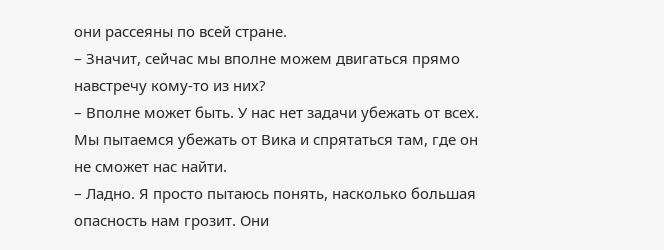они рассеяны по всей стране.
– Значит, сейчас мы вполне можем двигаться прямо навстречу кому-то из них?
– Вполне может быть. У нас нет задачи убежать от всех. Мы пытаемся убежать от Вика и спрятаться там, где он не сможет нас найти.
– Ладно. Я просто пытаюсь понять, насколько большая опасность нам грозит. Они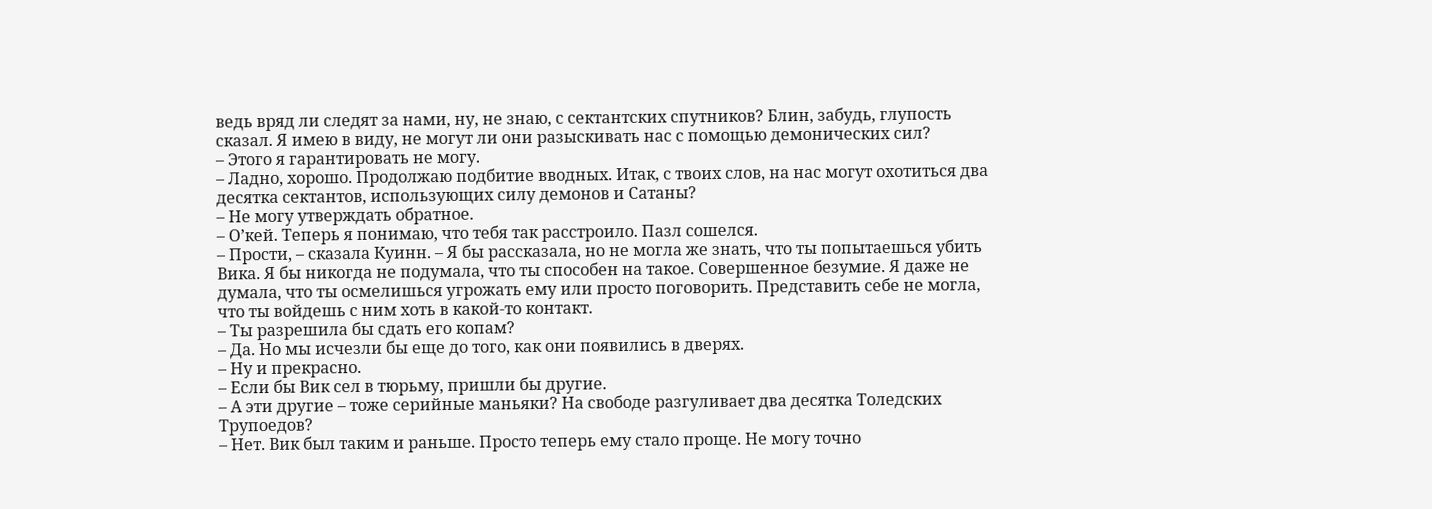ведь вряд ли следят за нами, ну, не знаю, с сектантских спутников? Блин, забудь, глупость сказал. Я имею в виду, не могут ли они разыскивать нас с помощью демонических сил?
– Этого я гарантировать не могу.
– Ладно, хорошо. Продолжаю подбитие вводных. Итак, с твоих слов, на нас могут охотиться два десятка сектантов, использующих силу демонов и Сатаны?
– Не могу утверждать обратное.
– О’кей. Теперь я понимаю, что тебя так расстроило. Пазл сошелся.
– Прости, – сказала Куинн. – Я бы рассказала, но не могла же знать, что ты попытаешься убить Вика. Я бы никогда не подумала, что ты способен на такое. Совершенное безумие. Я даже не думала, что ты осмелишься угрожать ему или просто поговорить. Представить себе не могла, что ты войдешь с ним хоть в какой-то контакт.
– Ты разрешила бы сдать его копам?
– Да. Но мы исчезли бы еще до того, как они появились в дверях.
– Ну и прекрасно.
– Если бы Вик сел в тюрьму, пришли бы другие.
– А эти другие – тоже серийные маньяки? На свободе разгуливает два десятка Толедских Трупоедов?
– Нет. Вик был таким и раньше. Просто теперь ему стало проще. Не могу точно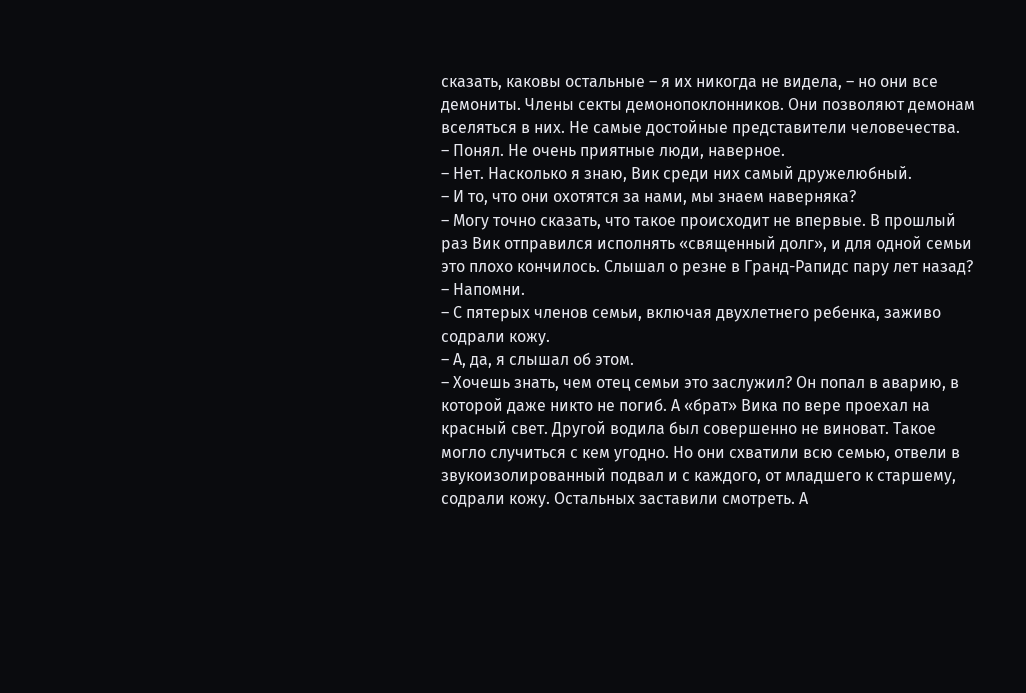сказать, каковы остальные – я их никогда не видела, – но они все демониты. Члены секты демонопоклонников. Они позволяют демонам вселяться в них. Не самые достойные представители человечества.
– Понял. Не очень приятные люди, наверное.
– Нет. Насколько я знаю, Вик среди них самый дружелюбный.
– И то, что они охотятся за нами, мы знаем наверняка?
– Могу точно сказать, что такое происходит не впервые. В прошлый раз Вик отправился исполнять «священный долг», и для одной семьи это плохо кончилось. Слышал о резне в Гранд-Рапидс пару лет назад?
– Напомни.
– С пятерых членов семьи, включая двухлетнего ребенка, заживо содрали кожу.
– А, да, я слышал об этом.
– Хочешь знать, чем отец семьи это заслужил? Он попал в аварию, в которой даже никто не погиб. А «брат» Вика по вере проехал на красный свет. Другой водила был совершенно не виноват. Такое могло случиться с кем угодно. Но они схватили всю семью, отвели в звукоизолированный подвал и с каждого, от младшего к старшему, содрали кожу. Остальных заставили смотреть. А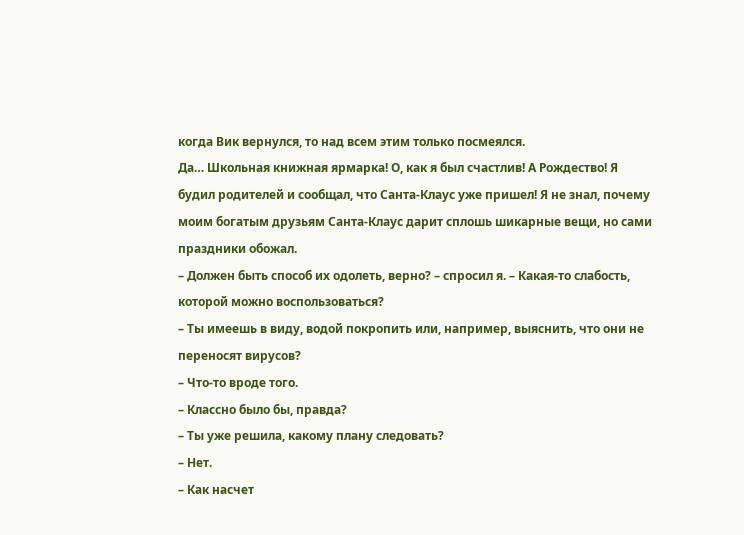когда Вик вернулся, то над всем этим только посмеялся.
Да… Школьная книжная ярмарка! О, как я был счастлив! А Рождество! Я будил родителей и сообщал, что Санта-Клаус уже пришел! Я не знал, почему моим богатым друзьям Санта-Клаус дарит сплошь шикарные вещи, но сами праздники обожал.
– Должен быть способ их одолеть, верно? – спросил я. – Какая-то слабость, которой можно воспользоваться?
– Ты имеешь в виду, водой покропить или, например, выяснить, что они не переносят вирусов?
– Что-то вроде того.
– Классно было бы, правда?
– Ты уже решила, какому плану следовать?
– Нет.
– Как насчет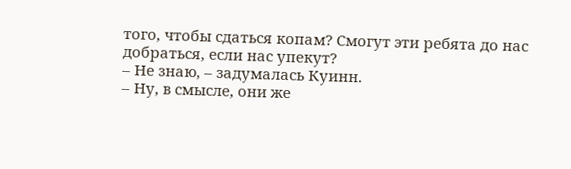того, чтобы сдаться копам? Смогут эти ребята до нас добраться, если нас упекут?
– Не знаю, – задумалась Куинн.
– Ну, в смысле, они же